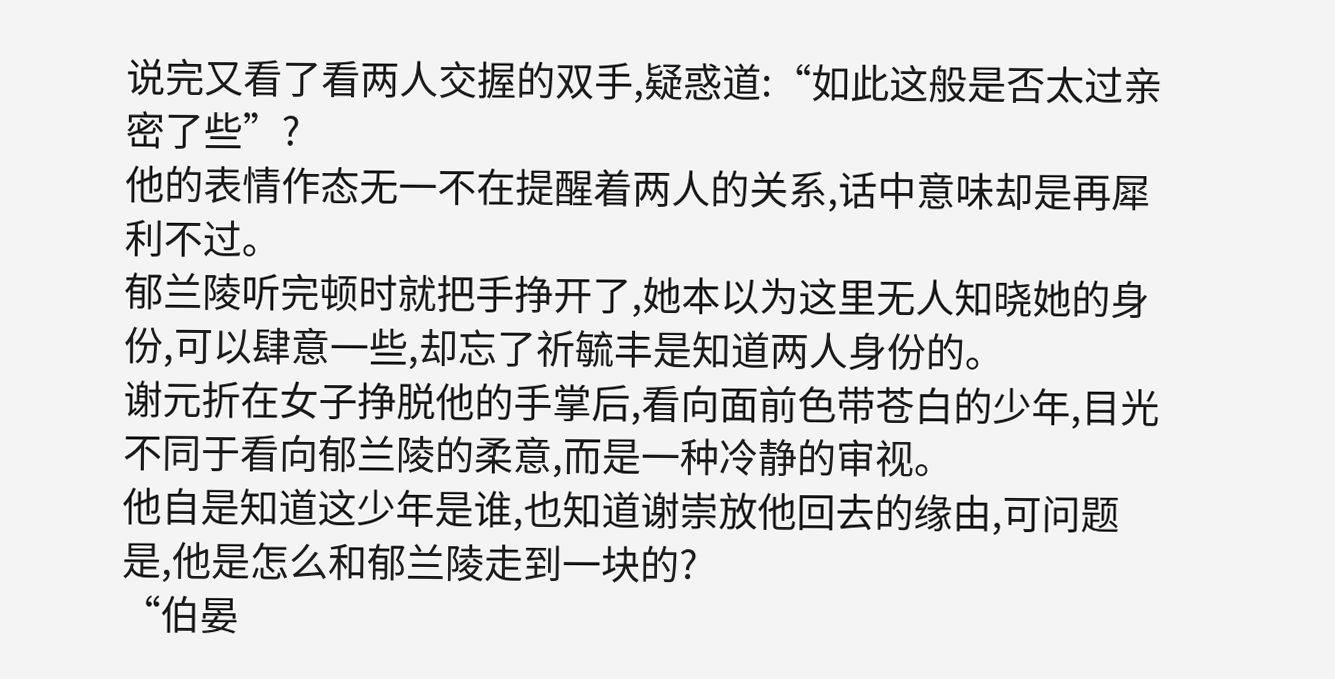说完又看了看两人交握的双手,疑惑道:“如此这般是否太过亲密了些”?
他的表情作态无一不在提醒着两人的关系,话中意味却是再犀利不过。
郁兰陵听完顿时就把手挣开了,她本以为这里无人知晓她的身份,可以肆意一些,却忘了祈毓丰是知道两人身份的。
谢元折在女子挣脱他的手掌后,看向面前色带苍白的少年,目光不同于看向郁兰陵的柔意,而是一种冷静的审视。
他自是知道这少年是谁,也知道谢崇放他回去的缘由,可问题是,他是怎么和郁兰陵走到一块的?
“伯晏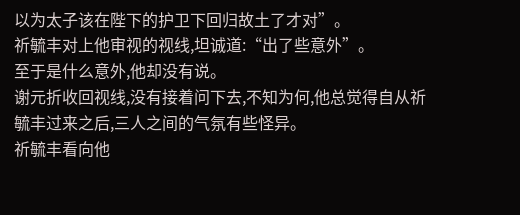以为太子该在陛下的护卫下回归故土了才对”。
祈毓丰对上他审视的视线,坦诚道:“出了些意外”。
至于是什么意外,他却没有说。
谢元折收回视线,没有接着问下去,不知为何,他总觉得自从祈毓丰过来之后,三人之间的气氛有些怪异。
祈毓丰看向他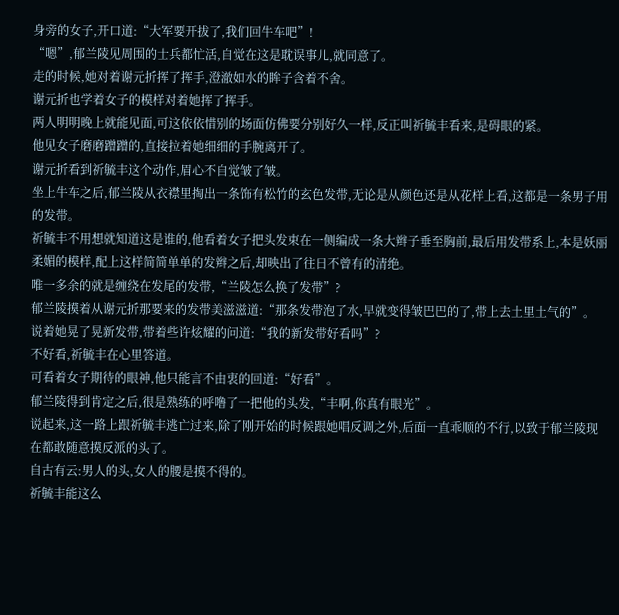身旁的女子,开口道:“大军要开拔了,我们回牛车吧”!
“嗯”,郁兰陵见周围的士兵都忙活,自觉在这是耽误事儿,就同意了。
走的时候,她对着谢元折挥了挥手,澄澈如水的眸子含着不舍。
谢元折也学着女子的模样对着她挥了挥手。
两人明明晚上就能见面,可这依依惜别的场面仿佛要分别好久一样,反正叫祈毓丰看来,是碍眼的紧。
他见女子磨磨蹭蹭的,直接拉着她细细的手腕离开了。
谢元折看到祈毓丰这个动作,眉心不自觉皱了皱。
坐上牛车之后,郁兰陵从衣襟里掏出一条饰有松竹的玄色发带,无论是从颜色还是从花样上看,这都是一条男子用的发带。
祈毓丰不用想就知道这是谁的,他看着女子把头发束在一侧编成一条大辫子垂至胸前,最后用发带系上,本是妖丽柔媚的模样,配上这样简简单单的发辫之后,却映出了往日不曾有的清绝。
唯一多余的就是缠绕在发尾的发带,“兰陵怎么换了发带”?
郁兰陵摸着从谢元折那要来的发带美滋滋道:“那条发带泡了水,早就变得皱巴巴的了,带上去土里土气的”。
说着她晃了晃新发带,带着些许炫耀的问道:“我的新发带好看吗”?
不好看,祈毓丰在心里答道。
可看着女子期待的眼神,他只能言不由衷的回道:“好看”。
郁兰陵得到肯定之后,很是熟练的呼噜了一把他的头发,“丰啊,你真有眼光”。
说起来,这一路上跟祈毓丰逃亡过来,除了刚开始的时候跟她唱反调之外,后面一直乖顺的不行,以致于郁兰陵现在都敢随意摸反派的头了。
自古有云:男人的头,女人的腰是摸不得的。
祈毓丰能这么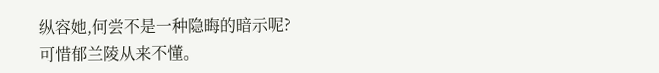纵容她,何尝不是一种隐晦的暗示呢?
可惜郁兰陵从来不懂。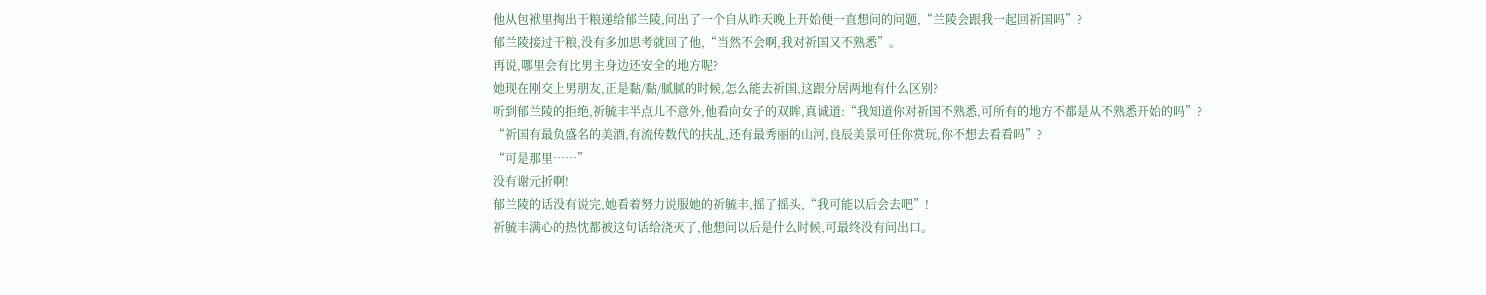他从包袱里掏出干粮递给郁兰陵,问出了一个自从昨天晚上开始便一直想问的问题,“兰陵会跟我一起回祈国吗”?
郁兰陵接过干粮,没有多加思考就回了他,“当然不会啊,我对祈国又不熟悉”。
再说,哪里会有比男主身边还安全的地方呢?
她现在刚交上男朋友,正是黏/黏/腻腻的时候,怎么能去祈国,这跟分居两地有什么区别?
听到郁兰陵的拒绝,祈毓丰半点儿不意外,他看向女子的双眸,真诚道:“我知道你对祈国不熟悉,可所有的地方不都是从不熟悉开始的吗”?
“祈国有最负盛名的美酒,有流传数代的扶乩,还有最秀丽的山河,良辰美景可任你赏玩,你不想去看看吗”?
“可是那里……”
没有谢元折啊!
郁兰陵的话没有说完,她看着努力说服她的祈毓丰,摇了摇头,“我可能以后会去吧”!
祈毓丰满心的热忱都被这句话给浇灭了,他想问以后是什么时候,可最终没有问出口。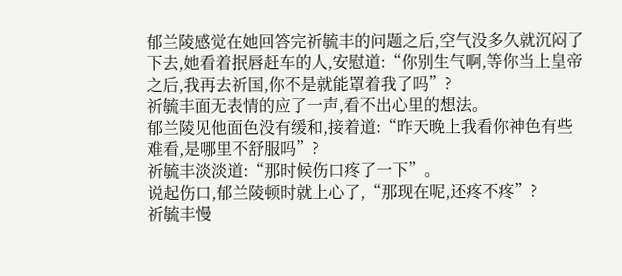郁兰陵感觉在她回答完祈毓丰的问题之后,空气没多久就沉闷了下去,她看着抿唇赶车的人,安慰道:“你别生气啊,等你当上皇帝之后,我再去祈国,你不是就能罩着我了吗”?
祈毓丰面无表情的应了一声,看不出心里的想法。
郁兰陵见他面色没有缓和,接着道:“昨天晚上我看你神色有些难看,是哪里不舒服吗”?
祈毓丰淡淡道:“那时候伤口疼了一下”。
说起伤口,郁兰陵顿时就上心了,“那现在呢,还疼不疼”?
祈毓丰慢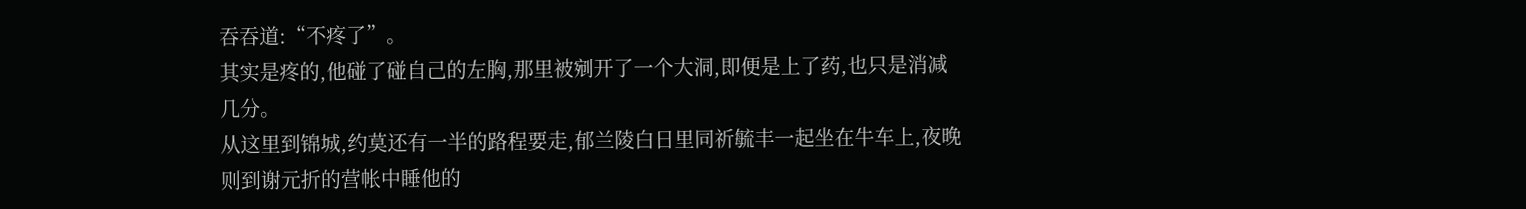吞吞道:“不疼了”。
其实是疼的,他碰了碰自己的左胸,那里被剜开了一个大洞,即便是上了药,也只是消减几分。
从这里到锦城,约莫还有一半的路程要走,郁兰陵白日里同祈毓丰一起坐在牛车上,夜晚则到谢元折的营帐中睡他的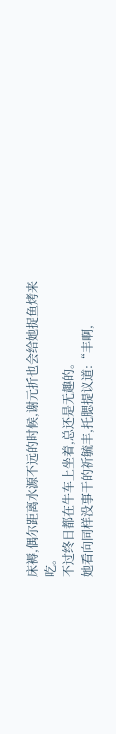床褥,偶尔距离水源不远的时候,谢元折也会给她捉鱼烤来吃。
不过终日都在牛车上坐着,总还是无趣的。
她看向同样没事干的祈毓丰,托腮提议道:“丰啊,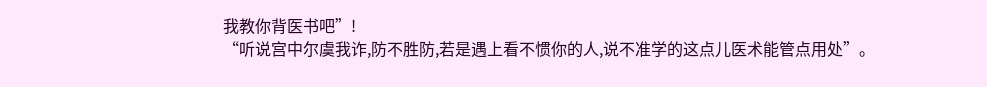我教你背医书吧”!
“听说宫中尔虞我诈,防不胜防,若是遇上看不惯你的人,说不准学的这点儿医术能管点用处”。